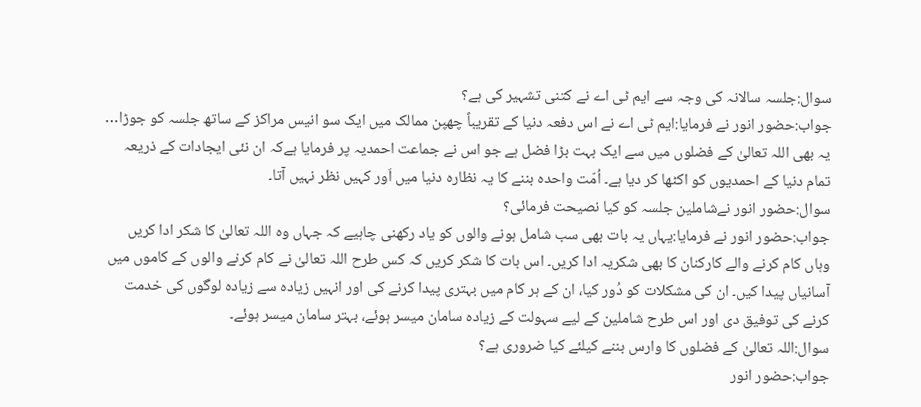سوال:جلسہ سالانہ کی وجہ سے ایم ٹی اے نے کتنی تشہیر کی ہے؟
جواب:حضور انور نے فرمایا:ایم ٹی اے نے اس دفعہ دنیا کے تقریباً چھپن ممالک میں ایک سو انیس مراکز کے ساتھ جلسہ کو جوڑا… یہ بھی اللہ تعالیٰ کے فضلوں میں سے ایک بہت بڑا فضل ہے جو اس نے جماعت احمدیہ پر فرمایا ہےکہ ان نئی ایجادات کے ذریعہ تمام دنیا کے احمدیوں کو اکٹھا کر دیا ہے۔ اُمّت واحدہ بننے کا یہ نظارہ دنیا میں اَور کہیں نظر نہیں آتا۔
سوال:حضور انور نےشاملین جلسہ کو کیا نصیحت فرمائی؟
جواب:حضور انور نے فرمایا:یہاں یہ بات بھی سب شامل ہونے والوں کو یاد رکھنی چاہیے کہ جہاں وہ اللہ تعالیٰ کا شکر ادا کریں وہاں کام کرنے والے کارکنان کا بھی شکریہ ادا کریں۔ اس بات کا شکر کریں کہ کس طرح اللہ تعالیٰ نے کام کرنے والوں کے کاموں میں آسانیاں پیدا کیں۔ ان کی مشکلات کو دُور کیا، ان کے ہر کام میں بہتری پیدا کرنے کی اور انہیں زیادہ سے زیادہ لوگوں کی خدمت کرنے کی توفیق دی اور اس طرح شاملین کے لیے سہولت کے زیادہ سامان میسر ہوئے، بہتر سامان میسر ہوئے۔
سوال:اللہ تعالیٰ کے فضلوں کا وارس بننے کیلئے کیا ضروری ہے؟
جواب:حضور انور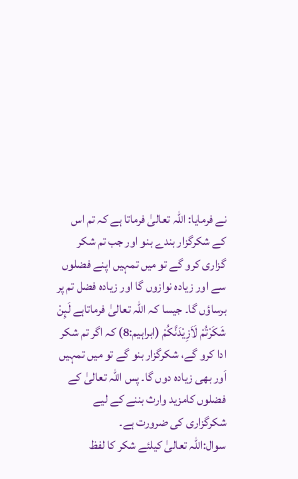نے فرمایا: اللہ تعالیٰ فرماتا ہے کہ تم اس کے شکرگزار بندے بنو اور جب تم شکر گزاری کرو گے تو میں تمہیں اپنے فضلوں سے اور زیادہ نوازوں گا اور زیادہ فضل تم پر برساؤں گا۔ جیسا کہ اللہ تعالیٰ فرماتاہے لَىِٕنْ شَكَرْتُمْ لَاَزِيْدَنَّكُمْ (ابراہیم:8) کہ اگر تم شکر ادا کرو گے، شکرگزار بنو گے تو میں تمہیں اَور بھی زیادہ دوں گا۔ پس اللہ تعالیٰ کے فضلوں کامزید وارث بننے کے لیے شکرگزاری کی ضرورت ہے۔
سوال:اللہ تعالیٰ کیلئے شکر کا لفظ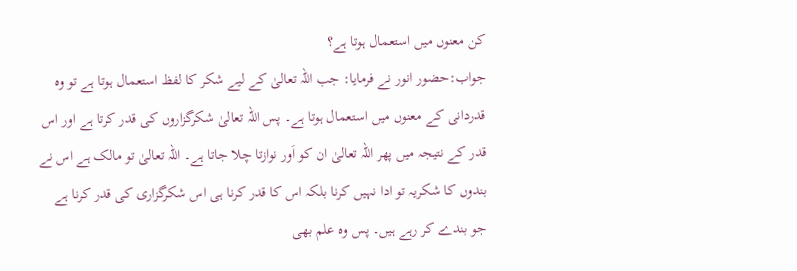کن معنوں میں استعمال ہوتا ہے؟
جواب:حضور انور نے فرمایا: جب اللہ تعالیٰ کے لیے شکر کا لفظ استعمال ہوتا ہے تو وہ قدردانی کے معنوں میں استعمال ہوتا ہے۔ پس اللہ تعالیٰ شکرگزاروں کی قدر کرتا ہے اور اس قدر کے نتیجہ میں پھر اللہ تعالیٰ ان کو اَور نوازتا چلا جاتا ہے۔ اللہ تعالیٰ تو مالک ہے اس نے بندوں کا شکریہ تو ادا نہیں کرنا بلکہ اس کا قدر کرنا ہی اس شکرگزاری کی قدر کرنا ہے جو بندے کر رہے ہیں۔ پس وہ علم بھی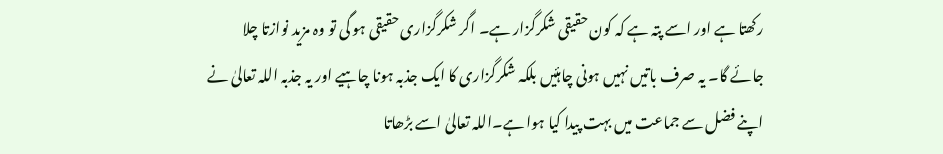رکھتا ہے اور اسے پتہ ہے کہ کون حقیقی شکرگزار ہے۔ اگر شکرگزاری حقیقی ہو گی تو وہ مزید نوازتا چلا جائے گا۔ یہ صرف باتیں نہیں ہونی چاہئیں بلکہ شکرگزاری کا ایک جذبہ ہونا چاہیے اور یہ جذبہ اللہ تعالیٰ نے اپنے فضل سے جماعت میں بہت پیدا کیا ہوا ہے۔اللہ تعالیٰ اسے بڑھاتا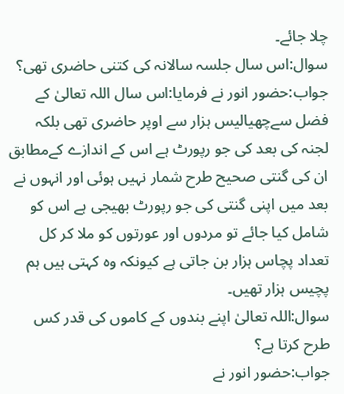چلا جائے۔
سوال:اس سال جلسہ سالانہ کی کتنی حاضری تھی؟
جواب:حضور انور نے فرمایا:اس سال اللہ تعالیٰ کے فضل سےچھیالیس ہزار سے اوپر حاضری تھی بلکہ لجنہ کی بعد کی جو رپورٹ ہے اس کے اندازے کےمطابق ان کی گنتی صحیح طرح شمار نہیں ہوئی اور انہوں نے بعد میں اپنی گنتی کی جو رپورٹ بھیجی ہے اس کو شامل کیا جائے تو مردوں اور عورتوں کو ملا کر کل تعداد پچاس ہزار بن جاتی ہے کیونکہ وہ کہتی ہیں ہم پچیس ہزار تھیں۔
سوال:اللہ تعالیٰ اپنے بندوں کے کاموں کی قدر کس طرح کرتا ہے؟
جواب:حضور انور نے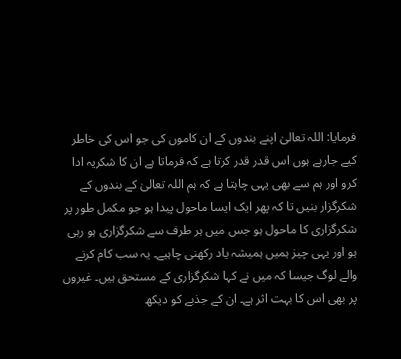فرمایا: اللہ تعالیٰ اپنے بندوں کے ان کاموں کی جو اس کی خاطر کیے جارہے ہوں اس قدر قدر کرتا ہے کہ فرماتا ہے ان کا شکریہ ادا کرو اور ہم سے بھی یہی چاہتا ہے کہ ہم اللہ تعالیٰ کے بندوں کے شکرگزار بنیں تا کہ پھر ایک ایسا ماحول پیدا ہو جو مکمل طور پر شکرگزاری کا ماحول ہو جس میں ہر طرف سے شکرگزاری ہو رہی ہو اور یہی چیز ہمیں ہمیشہ یاد رکھنی چاہیے۔ یہ سب کام کرنے والے لوگ جیسا کہ میں نے کہا شکرگزاری کے مستحق ہیں۔ غیروں پر بھی اس کا بہت اثر ہے۔ ان کے جذبے کو دیکھ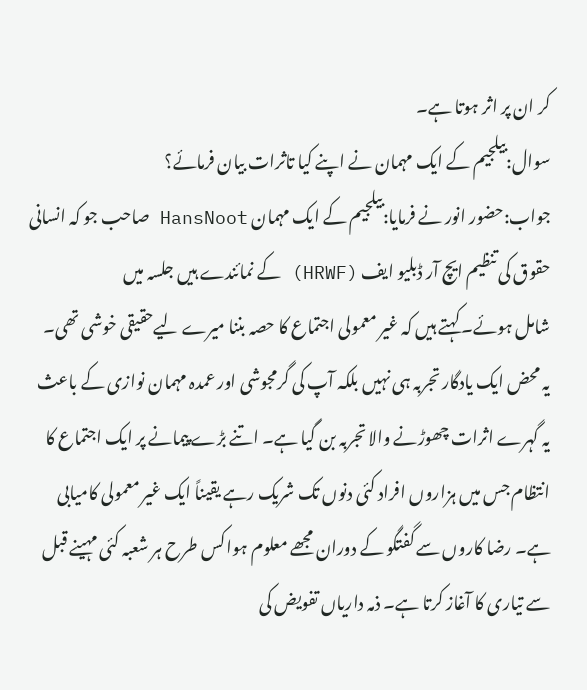کر ان پر اثر ہوتا ہے۔
سوال:بیلجیم کے ایک مہمان نے اپنے کیا تاثرات بیان فرمائے؟
جواب:حضور انور نے فرمایا:بیلجیم کے ایک مہمان HansNoot صاحب جو کہ انسانی حقوق کی تنظیم ایچ آر ڈبلیو ایف (HRWF) کے نمائندے ہیں جلسہ میں
شامل ہوئے۔ کہتے ہیں کہ غیر معمولی اجتماع کا حصہ بننا میرے لیےحقیقی خوشی تھی۔ یہ محض ایک یادگار تجربہ ہی نہیں بلکہ آپ کی گرمجوشی اور عمدہ مہمان نوازی کے باعث یہ گہرے اثرات چھوڑنے والا تجربہ بن گیا ہے۔ اتنے بڑے پیمانے پر ایک اجتماع کا انتظام جس میں ہزاروں افراد کئی دنوں تک شریک رہے یقیناً ایک غیر معمولی کامیابی ہے۔ رضا کاروں سے گفتگو کے دوران مجھے معلوم ہوا کس طرح ہر شعبہ کئی مہینے قبل سے تیاری کا آغاز کرتا ہے۔ ذمہ داریاں تفویض کی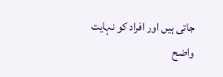جاتی ہیں اور افراد کو نہایت واضح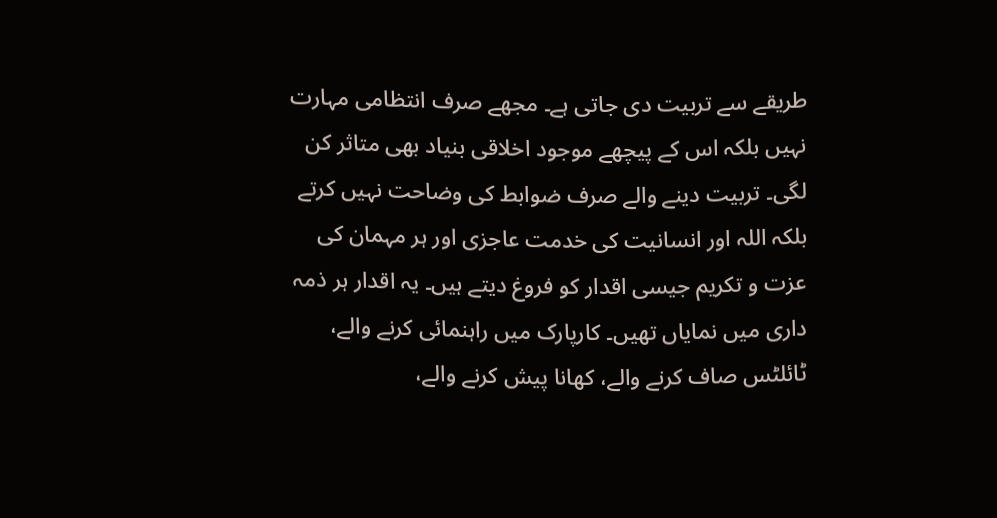طریقے سے تربیت دی جاتی ہے۔ مجھے صرف انتظامی مہارت نہیں بلکہ اس کے پیچھے موجود اخلاقی بنیاد بھی متاثر کن لگی۔ تربیت دینے والے صرف ضوابط کی وضاحت نہیں کرتے بلکہ اللہ اور انسانیت کی خدمت عاجزی اور ہر مہمان کی عزت و تکریم جیسی اقدار کو فروغ دیتے ہیں۔ یہ اقدار ہر ذمہ داری میں نمایاں تھیں۔ کارپارک میں راہنمائی کرنے والے، ٹائلٹس صاف کرنے والے، کھانا پیش کرنے والے،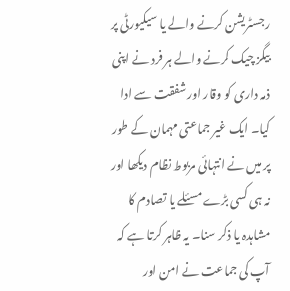رجسٹریشن کرنے والے یا سیکیورٹی پر بیگز چیک کرنے والے ہر فرد نے اپنی ذمہ داری کو وقار اور شفقت سے ادا کیا۔ ایک غیر جماعتی مہمان کے طور پر میں نے انتہائی مربوط نظام دیکھا اور نہ ہی کسی بڑے مسئلے یا تصادم کا مشاہدہ یا ذکر سنا۔ یہ ظاہر کرتا ہے کہ آپ کی جماعت نے امن اور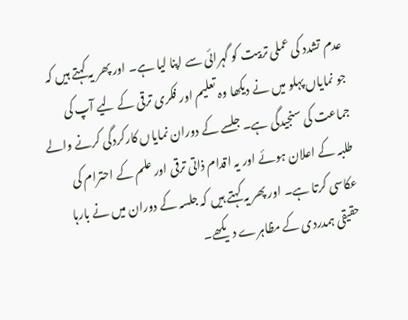عدم تشدد کی عملی تربیت کو گہرائی سے اپنا لیا ہے۔ اور پھر یہ کہتے ہیں کہ جو نمایاں پہلو میں نے دیکھا وہ تعلیم اور فکری ترقی کے لیے آپ کی جماعت کی سنجیدگی ہے۔ جلسے کے دوران نمایاں کارکردگی کرنے والے طلبہ کے اعلان ہوئے اور یہ اقدام ذاتی ترقی اور علم کے احترام کی عکاسی کرتا ہے۔ اور پھر یہ کہتے ہیں کہ جلسہ کے دوران میں نے بارہا حقیقی ہمدردی کے مظاہرے دیکھے۔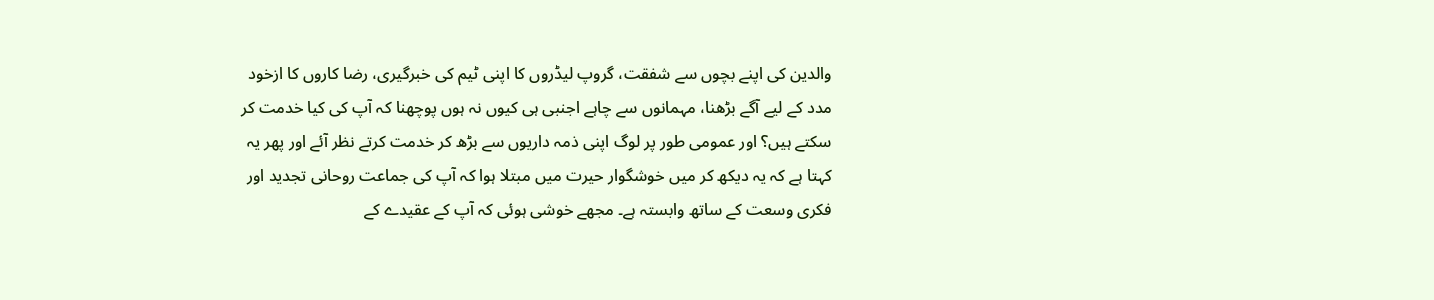والدین کی اپنے بچوں سے شفقت، گروپ لیڈروں کا اپنی ٹیم کی خبرگیری، رضا کاروں کا ازخود مدد کے لیے آگے بڑھنا، مہمانوں سے چاہے اجنبی ہی کیوں نہ ہوں پوچھنا کہ آپ کی کیا خدمت کر سکتے ہیں؟ اور عمومی طور پر لوگ اپنی ذمہ داریوں سے بڑھ کر خدمت کرتے نظر آئے اور پھر یہ کہتا ہے کہ یہ دیکھ کر میں خوشگوار حیرت میں مبتلا ہوا کہ آپ کی جماعت روحانی تجدید اور فکری وسعت کے ساتھ وابستہ ہے۔ مجھے خوشی ہوئی کہ آپ کے عقیدے کے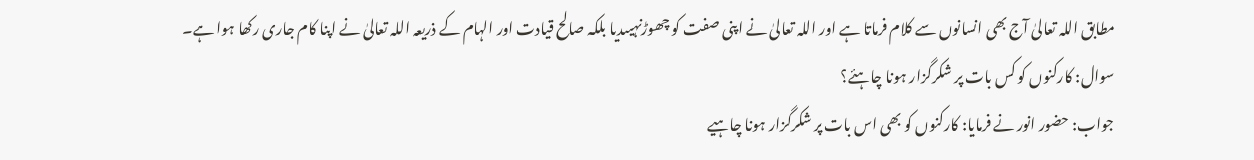مطابق اللہ تعالیٰ آج بھی انسانوں سے کلام فرماتا ہے اور اللہ تعالیٰ نے اپنی صفت کو چھوڑنہیںدیا بلکہ صالح قیادت اور الہام کے ذریعہ اللہ تعالیٰ نے اپنا کام جاری رکھا ہوا ہے۔
سوال: کارکنوں کو کس بات پر شکرگزار ہونا چاہئے؟
جواب: حضور انور نے فرمایا: کارکنوں کو بھی اس بات پر شکرگزار ہونا چاہیے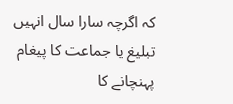کہ اگرچہ سارا سال انہیں تبلیغ یا جماعت کا پیغام پہنچانے کا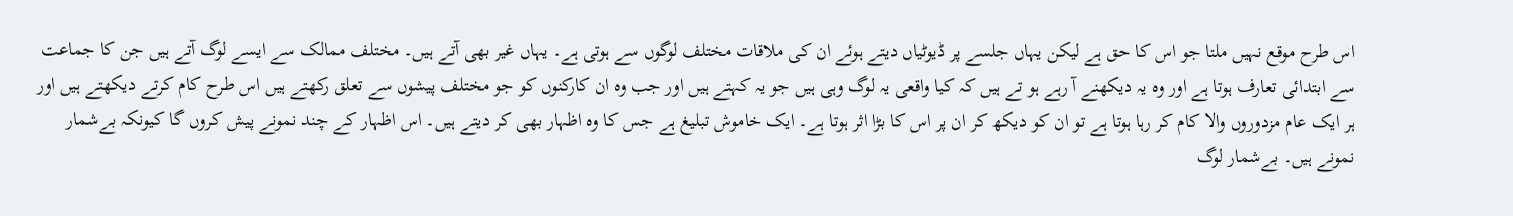اس طرح موقع نہیں ملتا جو اس کا حق ہے لیکن یہاں جلسے پر ڈیوٹیاں دیتے ہوئے ان کی ملاقات مختلف لوگوں سے ہوتی ہے۔ یہاں غیر بھی آتے ہیں۔ مختلف ممالک سے ایسے لوگ آتے ہیں جن کا جماعت سے ابتدائی تعارف ہوتا ہے اور وہ یہ دیکھنے آ رہے ہو تے ہیں کہ کیا واقعی یہ لوگ وہی ہیں جو یہ کہتے ہیں اور جب وہ ان کارکنوں کو جو مختلف پیشوں سے تعلق رکھتے ہیں اس طرح کام کرتے دیکھتے ہیں اور ہر ایک عام مزدوروں والا کام کر رہا ہوتا ہے تو ان کو دیکھ کر ان پر اس کا بڑا اثر ہوتا ہے۔ ایک خاموش تبلیغ ہے جس کا وہ اظہار بھی کر دیتے ہیں۔ اس اظہار کے چند نمونے پیش کروں گا کیونکہ بےشمار نمونے ہیں۔ بےشمار لوگ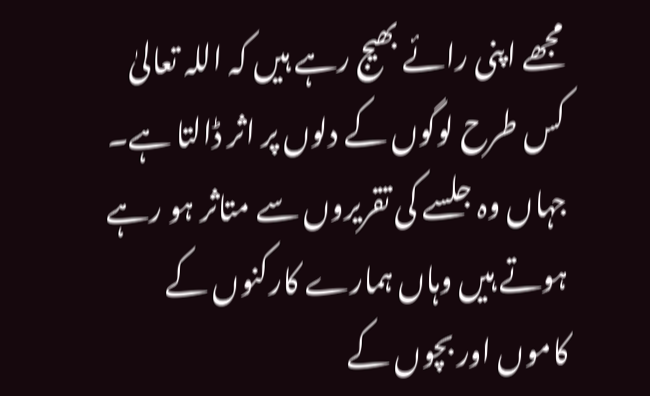مجھے اپنی رائے بھیج رہے ہیں کہ اللہ تعالیٰ کس طرح لوگوں کے دلوں پر اثر ڈالتا ہے۔ جہاں وہ جلسے کی تقریروں سے متاثر ہو رہے ہوتے ہیں وہاں ہمارے کارکنوں کے کاموں اور بچوں کے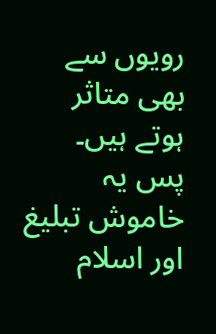رویوں سے بھی متاثر ہوتے ہیں۔ پس یہ خاموش تبلیغ اور اسلام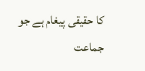کا حقیقی پیغام ہے جو جماعت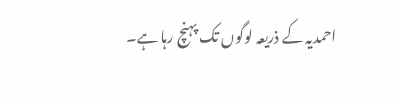احمدیہ کے ذریعہ لوگوں تک پہنچ رہا ہے۔